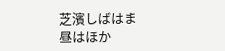芝濱しばはま
昼はほか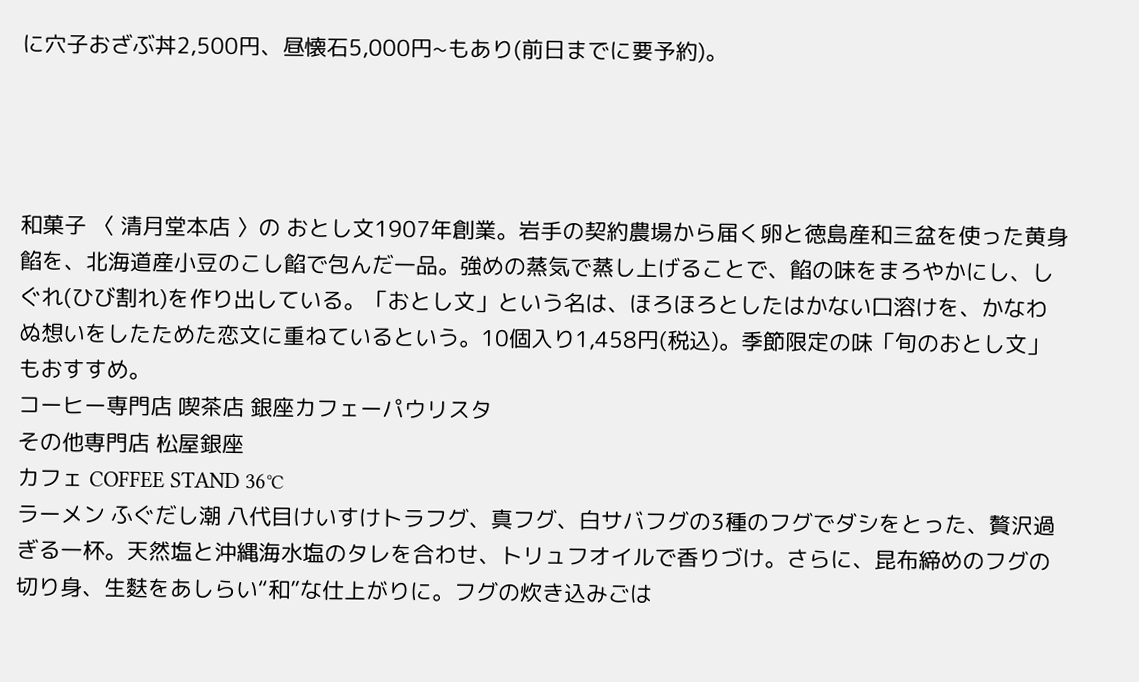に穴子おざぶ丼2,500円、昼懐石5,000円~もあり(前日までに要予約)。




和菓子 〈 清月堂本店 〉の おとし文1907年創業。岩手の契約農場から届く卵と徳島産和三盆を使った黄身餡を、北海道産小豆のこし餡で包んだ一品。強めの蒸気で蒸し上げることで、餡の味をまろやかにし、しぐれ(ひび割れ)を作り出している。「おとし文」という名は、ほろほろとしたはかない口溶けを、かなわぬ想いをしたためた恋文に重ねているという。10個入り1,458円(税込)。季節限定の味「旬のおとし文」もおすすめ。
コーヒー専門店 喫茶店 銀座カフェーパウリスタ
その他専門店 松屋銀座
カフェ COFFEE STAND 36℃
ラーメン ふぐだし潮 八代目けいすけトラフグ、真フグ、白サバフグの3種のフグでダシをとった、贅沢過ぎる一杯。天然塩と沖縄海水塩のタレを合わせ、トリュフオイルで香りづけ。さらに、昆布締めのフグの切り身、生麩をあしらい“和”な仕上がりに。フグの炊き込みごは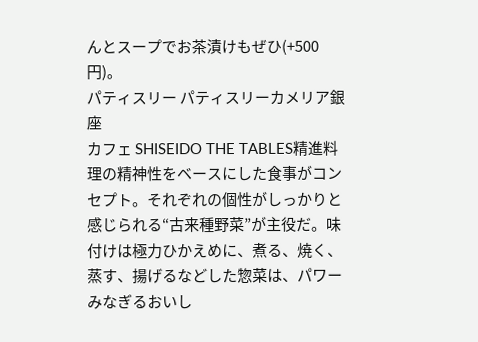んとスープでお茶漬けもぜひ(+500円)。
パティスリー パティスリーカメリア銀座
カフェ SHISEIDO THE TABLES精進料理の精神性をベースにした食事がコンセプト。それぞれの個性がしっかりと感じられる“古来種野菜”が主役だ。味付けは極力ひかえめに、煮る、焼く、蒸す、揚げるなどした惣菜は、パワーみなぎるおいし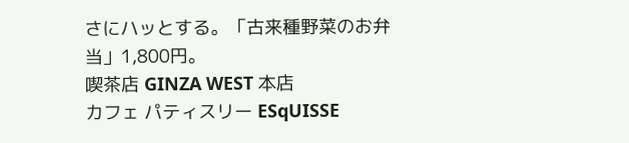さにハッとする。「古来種野菜のお弁当」1,800円。
喫茶店 GINZA WEST 本店
カフェ パティスリー ESqUISSE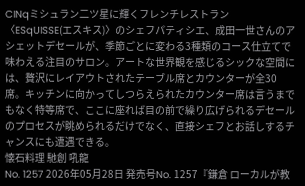CINqミシュラン二ツ星に輝くフレンチレストラン〈ESqUISSE(エスキス)〉のシェフパティシエ、成田一世さんのアシェットデセールが、季節ごとに変わる3種類のコース仕立てで味わえる注目のサロン。アートな世界観を感じるシックな空間には、贅沢にレイアウトされたテーブル席とカウンターが全30席。キッチンに向かってしつらえられたカウンター席は言うまでもなく特等席で、ここに座れば目の前で繰り広げられるデセールのプロセスが眺められるだけでなく、直接シェフとお話しするチャンスにも遭遇できる。
懐石料理 馳創 吼龍
No. 1257 2026年05月28日 発売号No. 1257『鎌倉 ローカルが教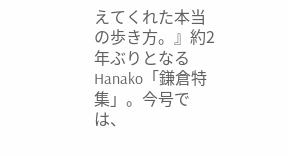えてくれた本当の歩き方。』約2年ぶりとなるHanako「鎌倉特集」。今号では、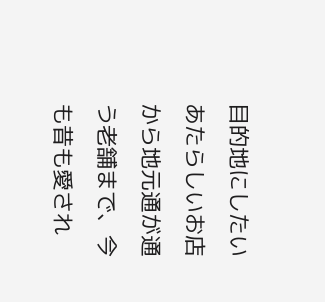目的地にしたいあたらしいお店から地元通が通う老舗まで、今も昔も愛され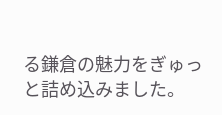る鎌倉の魅力をぎゅっと詰め込みました。